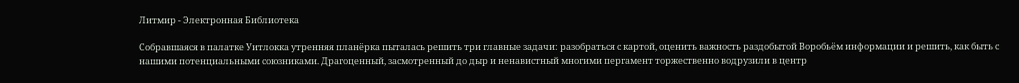Литмир - Электронная Библиотека

Собравшаяся в палатке Уитлокка утренняя планёрка пыталась решить три главные задачи: разобраться с картой, оценить важность раздобытой Воробьём информации и решить, как быть с нашими потенциальными союзниками. Драгоценный, засмотренный до дыр и ненавистный многими пергамент торжественно водрузили в центр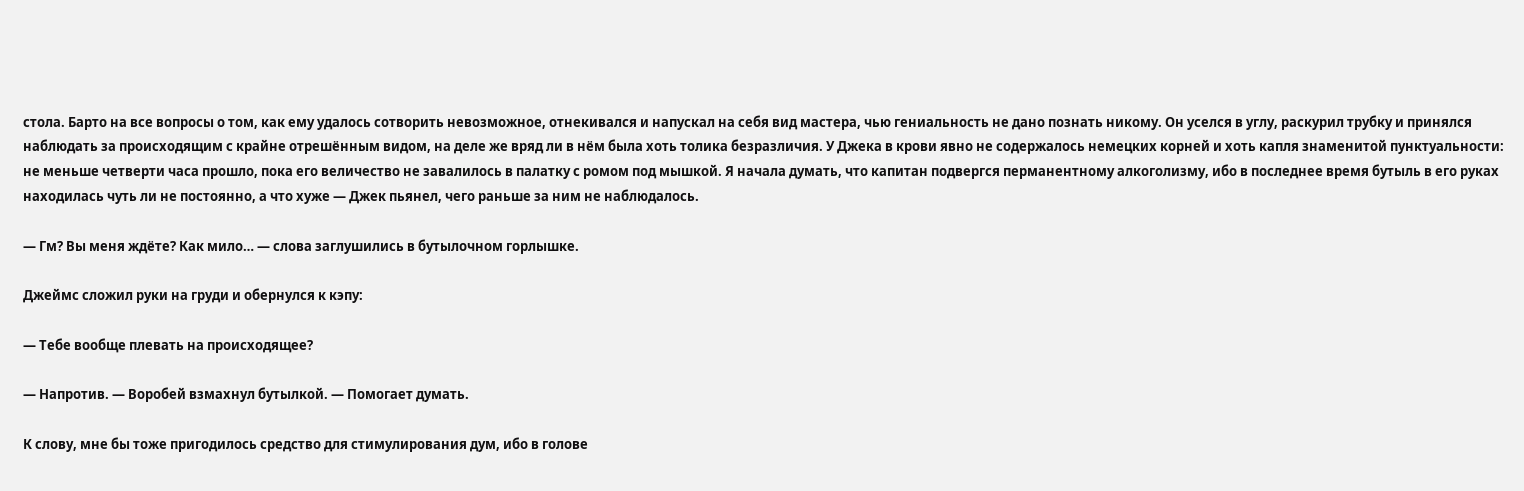стола. Барто на все вопросы о том, как ему удалось сотворить невозможное, отнекивался и напускал на себя вид мастера, чью гениальность не дано познать никому. Он уселся в углу, раскурил трубку и принялся наблюдать за происходящим с крайне отрешённым видом, на деле же вряд ли в нём была хоть толика безразличия. У Джека в крови явно не содержалось немецких корней и хоть капля знаменитой пунктуальности: не меньше четверти часа прошло, пока его величество не завалилось в палатку с ромом под мышкой. Я начала думать, что капитан подвергся перманентному алкоголизму, ибо в последнее время бутыль в его руках находилась чуть ли не постоянно, а что хуже — Джек пьянел, чего раньше за ним не наблюдалось.

— Гм? Вы меня ждёте? Как мило… — слова заглушились в бутылочном горлышке.

Джеймс сложил руки на груди и обернулся к кэпу:

— Тебе вообще плевать на происходящее?

— Напротив. — Воробей взмахнул бутылкой. — Помогает думать.

К слову, мне бы тоже пригодилось средство для стимулирования дум, ибо в голове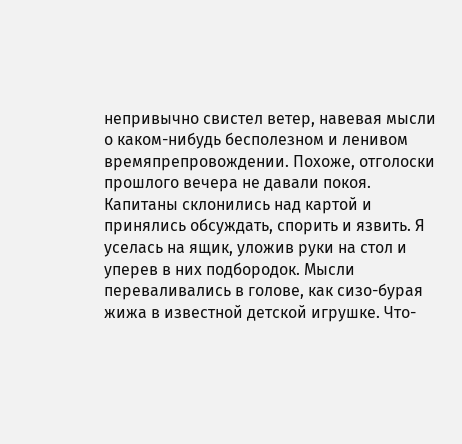непривычно свистел ветер, навевая мысли о каком-нибудь бесполезном и ленивом времяпрепровождении. Похоже, отголоски прошлого вечера не давали покоя. Капитаны склонились над картой и принялись обсуждать, спорить и язвить. Я уселась на ящик, уложив руки на стол и уперев в них подбородок. Мысли переваливались в голове, как сизо-бурая жижа в известной детской игрушке. Что-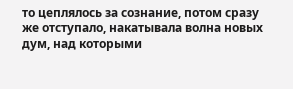то цеплялось за сознание, потом сразу же отступало, накатывала волна новых дум, над которыми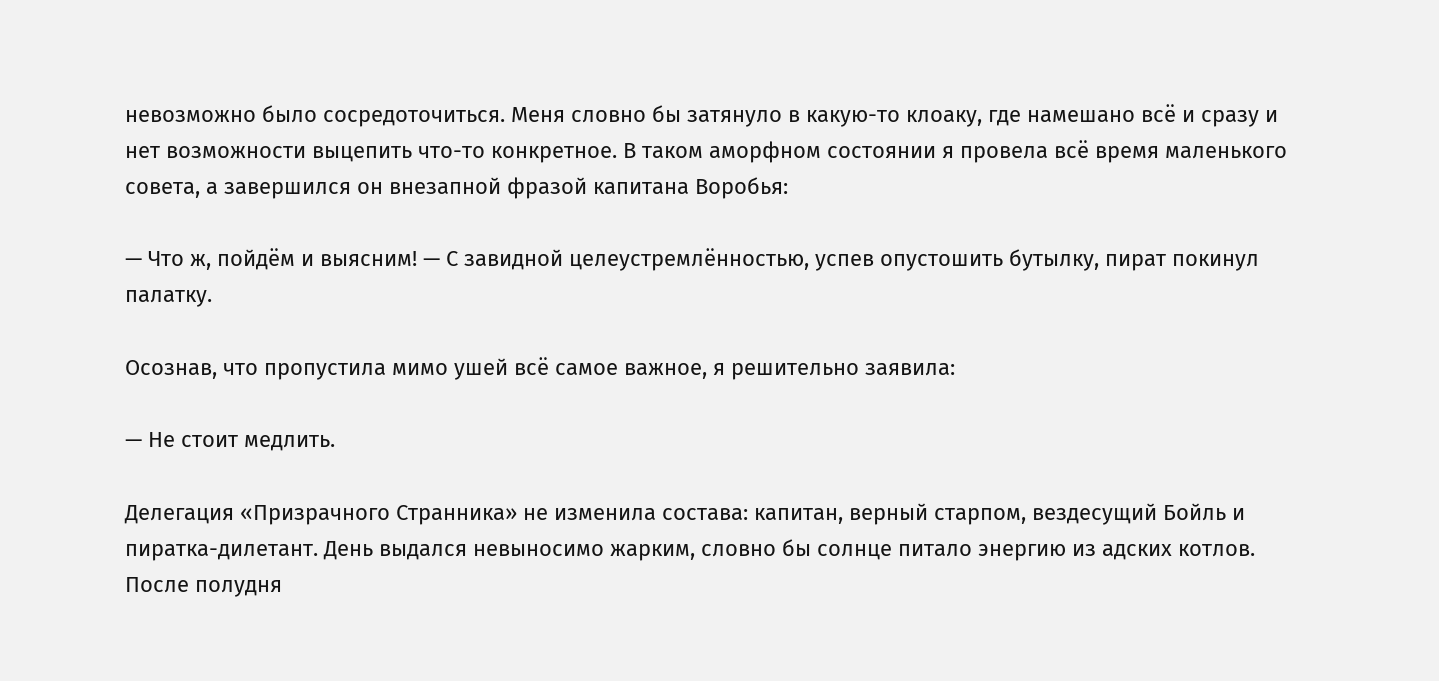невозможно было сосредоточиться. Меня словно бы затянуло в какую-то клоаку, где намешано всё и сразу и нет возможности выцепить что-то конкретное. В таком аморфном состоянии я провела всё время маленького совета, а завершился он внезапной фразой капитана Воробья:

— Что ж, пойдём и выясним! — С завидной целеустремлённостью, успев опустошить бутылку, пират покинул палатку.

Осознав, что пропустила мимо ушей всё самое важное, я решительно заявила:

— Не стоит медлить.

Делегация «Призрачного Странника» не изменила состава: капитан, верный старпом, вездесущий Бойль и пиратка-дилетант. День выдался невыносимо жарким, словно бы солнце питало энергию из адских котлов. После полудня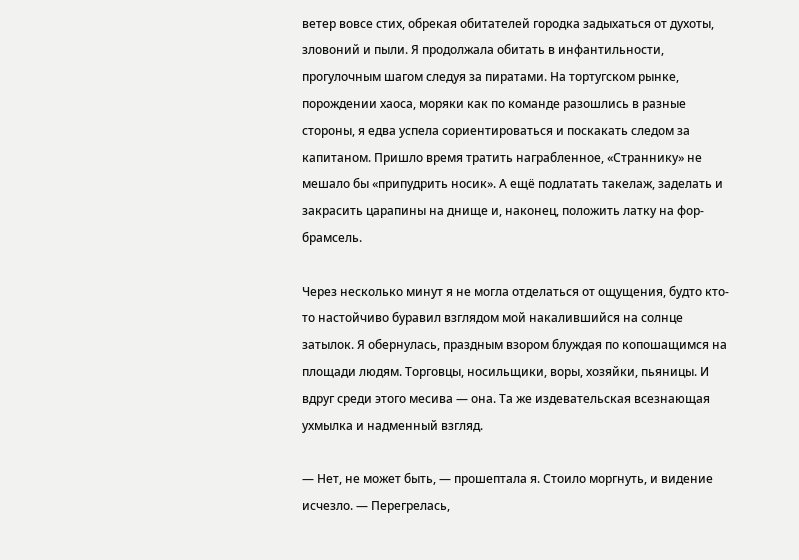ветер вовсе стих, обрекая обитателей городка задыхаться от духоты, зловоний и пыли. Я продолжала обитать в инфантильности, прогулочным шагом следуя за пиратами. На тортугском рынке, порождении хаоса, моряки как по команде разошлись в разные стороны, я едва успела сориентироваться и поскакать следом за капитаном. Пришло время тратить награбленное, «Страннику» не мешало бы «припудрить носик». А ещё подлатать такелаж, заделать и закрасить царапины на днище и, наконец, положить латку на фор-брамсель.

Через несколько минут я не могла отделаться от ощущения, будто кто-то настойчиво буравил взглядом мой накалившийся на солнце затылок. Я обернулась, праздным взором блуждая по копошащимся на площади людям. Торговцы, носильщики, воры, хозяйки, пьяницы. И вдруг среди этого месива — она. Та же издевательская всезнающая ухмылка и надменный взгляд.

— Нет, не может быть, — прошептала я. Стоило моргнуть, и видение исчезло. — Перегрелась,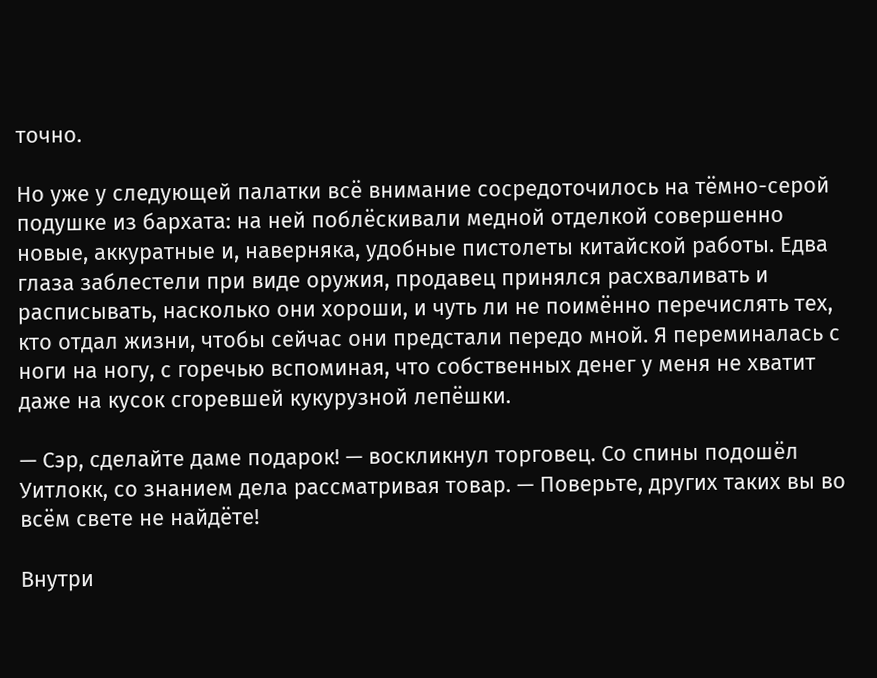точно.

Но уже у следующей палатки всё внимание сосредоточилось на тёмно-серой подушке из бархата: на ней поблёскивали медной отделкой совершенно новые, аккуратные и, наверняка, удобные пистолеты китайской работы. Едва глаза заблестели при виде оружия, продавец принялся расхваливать и расписывать, насколько они хороши, и чуть ли не поимённо перечислять тех, кто отдал жизни, чтобы сейчас они предстали передо мной. Я переминалась с ноги на ногу, с горечью вспоминая, что собственных денег у меня не хватит даже на кусок сгоревшей кукурузной лепёшки.

— Сэр, сделайте даме подарок! — воскликнул торговец. Со спины подошёл Уитлокк, со знанием дела рассматривая товар. — Поверьте, других таких вы во всём свете не найдёте!

Внутри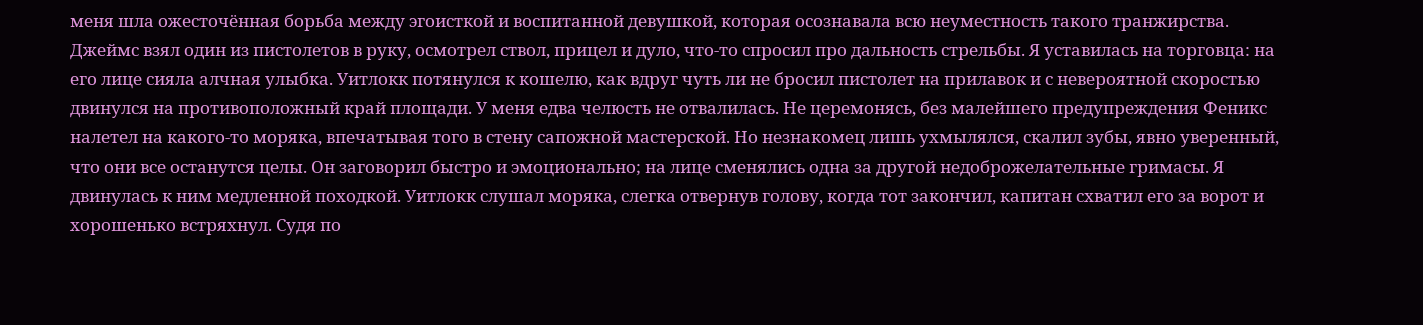меня шла ожесточённая борьба между эгоисткой и воспитанной девушкой, которая осознавала всю неуместность такого транжирства. Джеймс взял один из пистолетов в руку, осмотрел ствол, прицел и дуло, что-то спросил про дальность стрельбы. Я уставилась на торговца: на его лице сияла алчная улыбка. Уитлокк потянулся к кошелю, как вдруг чуть ли не бросил пистолет на прилавок и с невероятной скоростью двинулся на противоположный край площади. У меня едва челюсть не отвалилась. Не церемонясь, без малейшего предупреждения Феникс налетел на какого-то моряка, впечатывая того в стену сапожной мастерской. Но незнакомец лишь ухмылялся, скалил зубы, явно уверенный, что они все останутся целы. Он заговорил быстро и эмоционально; на лице сменялись одна за другой недоброжелательные гримасы. Я двинулась к ним медленной походкой. Уитлокк слушал моряка, слегка отвернув голову, когда тот закончил, капитан схватил его за ворот и хорошенько встряхнул. Судя по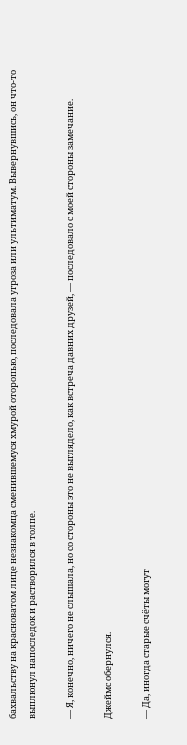бахвальству на красноватом лице незнакомца сменившемуся хмурой оторопью, последовала угроза или ультиматум. Вывернувшись, он что-то выплюнул напоследок и растворился в толпе.

— Я, конечно, ничего не слышала, но со стороны это не выглядело, как встреча давних друзей, — последовало с моей стороны замечание.

Джеймс обернулся.

— Да, иногда старые счёты могут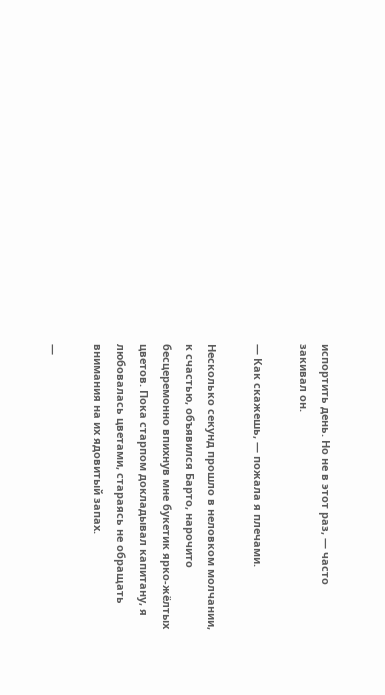испортить день. Но не в этот раз, — часто закивал он.

— Как скажешь, — пожала я плечами.

Несколько секунд прошло в неловком молчании, к счастью, объявился Барто, нарочито бесцеремонно впихнув мне букетик ярко-жёлтых цветов. Пока старпом докладывал капитану, я любовалась цветами, стараясь не обращать внимания на их ядовитый запах.

—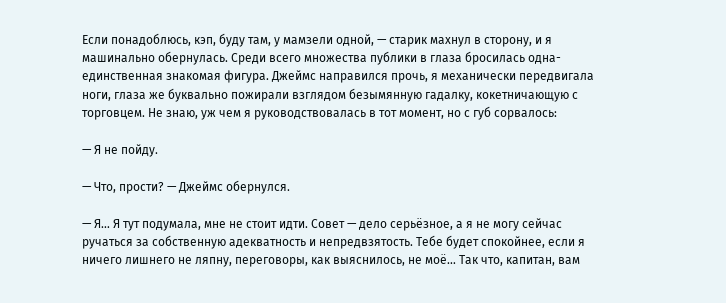Если понадоблюсь, кэп, буду там, у мамзели одной, — старик махнул в сторону, и я машинально обернулась. Среди всего множества публики в глаза бросилась одна-единственная знакомая фигура. Джеймс направился прочь, я механически передвигала ноги, глаза же буквально пожирали взглядом безымянную гадалку, кокетничающую с торговцем. Не знаю, уж чем я руководствовалась в тот момент, но с губ сорвалось:

— Я не пойду.

— Что, прости? — Джеймс обернулся.

— Я… Я тут подумала, мне не стоит идти. Совет — дело серьёзное, а я не могу сейчас ручаться за собственную адекватность и непредвзятость. Тебе будет спокойнее, если я ничего лишнего не ляпну, переговоры, как выяснилось, не моё… Так что, капитан, вам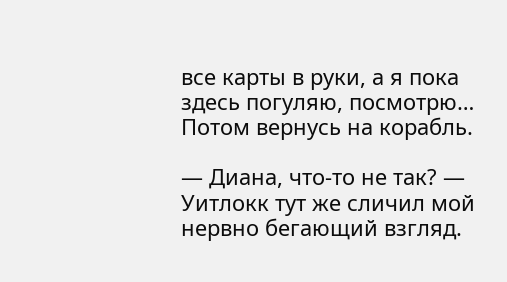все карты в руки, а я пока здесь погуляю, посмотрю… Потом вернусь на корабль.

— Диана, что-то не так? — Уитлокк тут же сличил мой нервно бегающий взгляд.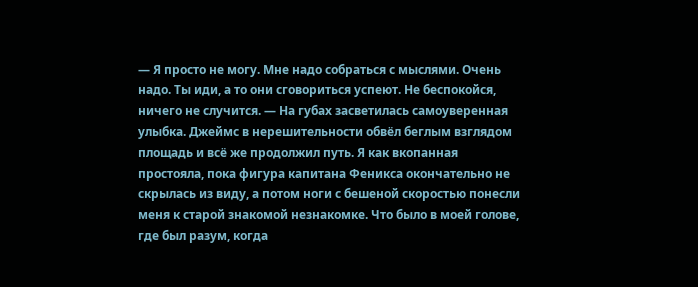— Я просто не могу. Мне надо собраться с мыслями. Очень надо. Ты иди, а то они сговориться успеют. Не беспокойся, ничего не случится. — На губах засветилась самоуверенная улыбка. Джеймс в нерешительности обвёл беглым взглядом площадь и всё же продолжил путь. Я как вкопанная простояла, пока фигура капитана Феникса окончательно не скрылась из виду, а потом ноги с бешеной скоростью понесли меня к старой знакомой незнакомке. Что было в моей голове, где был разум, когда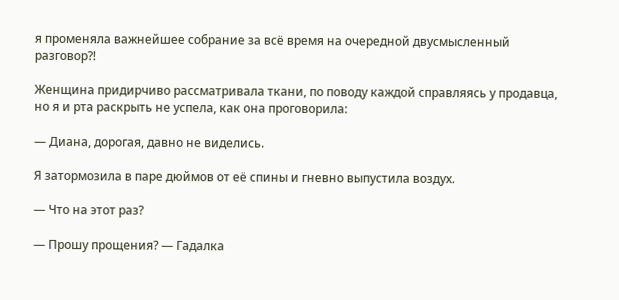я променяла важнейшее собрание за всё время на очередной двусмысленный разговор?!

Женщина придирчиво рассматривала ткани, по поводу каждой справляясь у продавца, но я и рта раскрыть не успела, как она проговорила:

— Диана, дорогая, давно не виделись.

Я затормозила в паре дюймов от её спины и гневно выпустила воздух.

— Что на этот раз?

— Прошу прощения? — Гадалка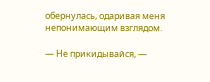обернулась, одаривая меня непонимающим взглядом.

— Не прикидывайся, —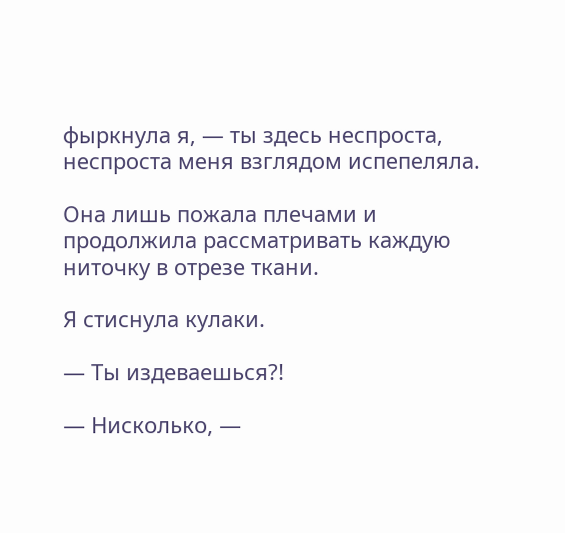фыркнула я, — ты здесь неспроста, неспроста меня взглядом испепеляла.

Она лишь пожала плечами и продолжила рассматривать каждую ниточку в отрезе ткани.

Я стиснула кулаки.

— Ты издеваешься?!

— Нисколько, —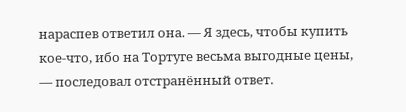нараспев ответил она. — Я здесь, чтобы купить кое-что, ибо на Тортуге весьма выгодные цены, — последовал отстранённый ответ.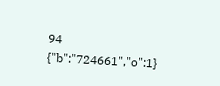94
{"b":"724661","o":1}